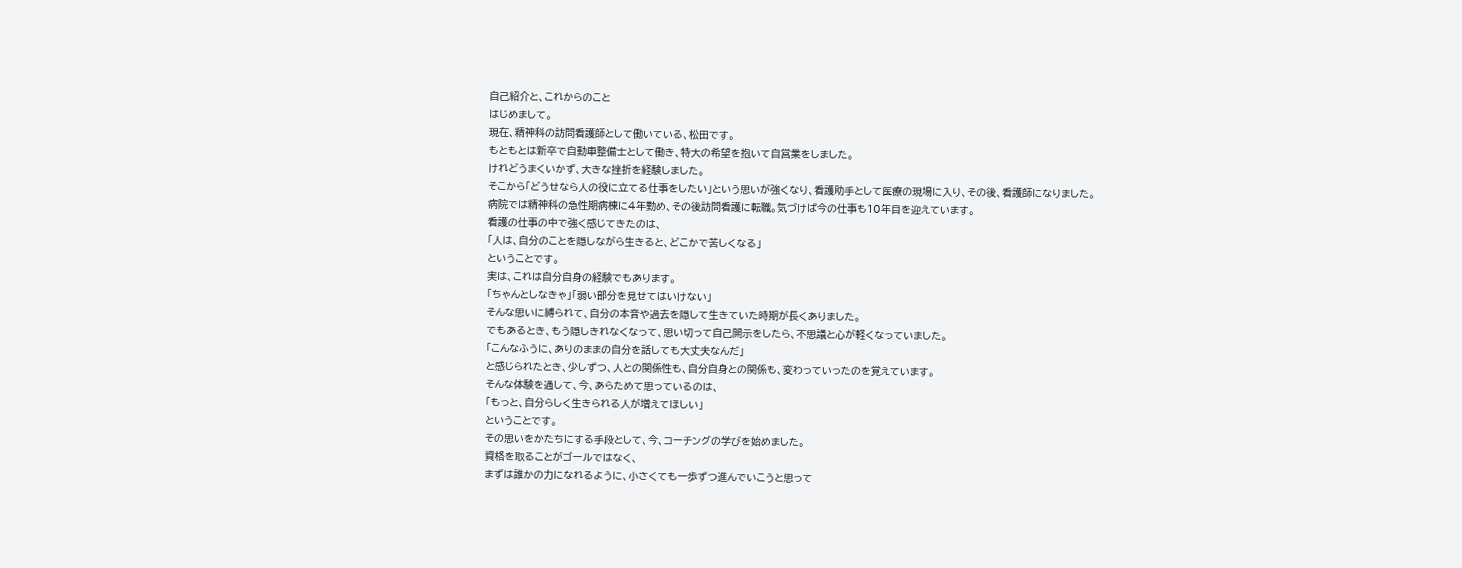自己紹介と、これからのこと
はじめまして。
現在、精神科の訪問看護師として働いている、松田です。
もともとは新卒で自動車整備士として働き、特大の希望を抱いて自営業をしました。
けれどうまくいかず、大きな挫折を経験しました。
そこから「どうせなら人の役に立てる仕事をしたい」という思いが強くなり、看護助手として医療の現場に入り、その後、看護師になりました。
病院では精神科の急性期病棟に4年勤め、その後訪問看護に転職。気づけば今の仕事も10年目を迎えています。
看護の仕事の中で強く感じてきたのは、
「人は、自分のことを隠しながら生きると、どこかで苦しくなる」
ということです。
実は、これは自分自身の経験でもあります。
「ちゃんとしなきゃ」「弱い部分を見せてはいけない」
そんな思いに縛られて、自分の本音や過去を隠して生きていた時期が長くありました。
でもあるとき、もう隠しきれなくなって、思い切って自己開示をしたら、不思議と心が軽くなっていました。
「こんなふうに、ありのままの自分を話しても大丈夫なんだ」
と感じられたとき、少しずつ、人との関係性も、自分自身との関係も、変わっていったのを覚えています。
そんな体験を通して、今、あらためて思っているのは、
「もっと、自分らしく生きられる人が増えてほしい」
ということです。
その思いをかたちにする手段として、今、コーチングの学びを始めました。
資格を取ることがゴールではなく、
まずは誰かの力になれるように、小さくても一歩ずつ進んでいこうと思って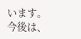います。
今後は、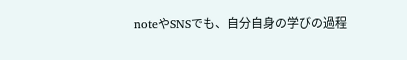noteやSNSでも、自分自身の学びの過程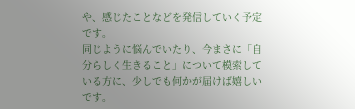や、感じたことなどを発信していく予定です。
同じように悩んでいたり、今まさに「自分らしく生きること」について模索している方に、少しでも何かが届けば嬉しいです。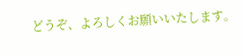どうぞ、よろしくお願いいたします。